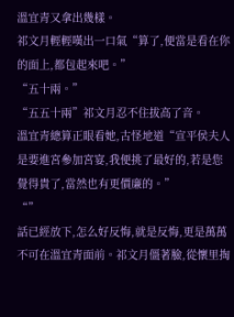溫宜青又拿出幾樣。
祁文月輕輕嘆出一口氣“算了,便當是看在你的面上,都包起來吧。”
“五十兩。”
“五五十兩”祁文月忍不住拔高了音。
溫宜青總算正眼看她,古怪地道“宣平侯夫人是要進宮參加宮宴,我便挑了最好的,若是您覺得貴了,當然也有更價廉的。”
“”
話已經放下,怎么好反悔,就是反悔,更是萬萬不可在溫宜青面前。祁文月僵著臉,從懷里掏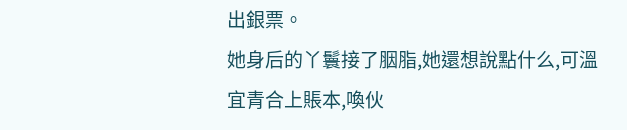出銀票。
她身后的丫鬟接了胭脂,她還想說點什么,可溫宜青合上賬本,喚伙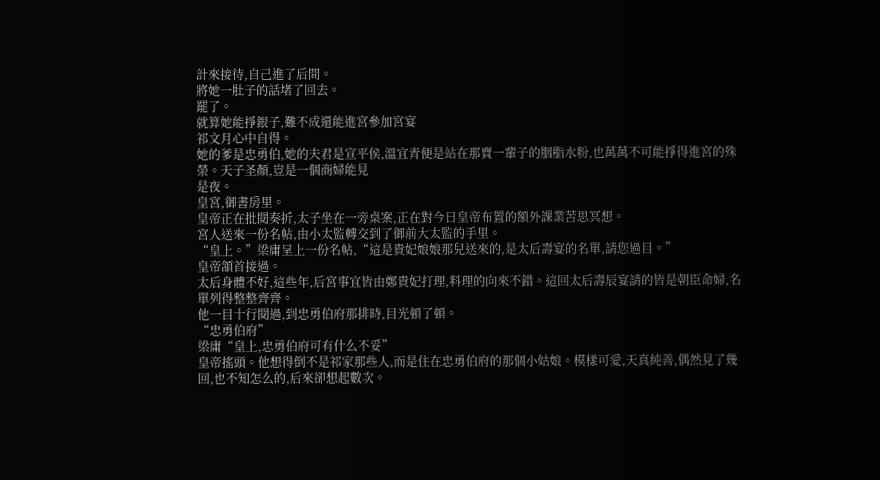計來接待,自己進了后間。
將她一肚子的話堵了回去。
罷了。
就算她能掙銀子,難不成還能進宮參加宮宴
祁文月心中自得。
她的爹是忠勇伯,她的夫君是宣平侯,溫宜青便是站在那賣一輩子的胭脂水粉,也萬萬不可能掙得進宮的殊榮。天子圣顏,豈是一個商婦能見
是夜。
皇宮,御書房里。
皇帝正在批閱奏折,太子坐在一旁桌案,正在對今日皇帝布置的額外課業苦思冥想。
宮人送來一份名帖,由小太監轉交到了御前大太監的手里。
“皇上。”梁庸呈上一份名帖,“這是貴妃娘娘那兒送來的,是太后壽宴的名單,請您過目。”
皇帝頷首接過。
太后身體不好,這些年,后宮事宜皆由鄭貴妃打理,料理的向來不錯。這回太后壽辰宴請的皆是朝臣命婦,名單列得整整齊齊。
他一目十行閱過,到忠勇伯府那排時,目光頓了頓。
“忠勇伯府”
梁庸“皇上,忠勇伯府可有什么不妥”
皇帝搖頭。他想得倒不是祁家那些人,而是住在忠勇伯府的那個小姑娘。模樣可愛,天真純善,偶然見了幾回,也不知怎么的,后來卻想起數次。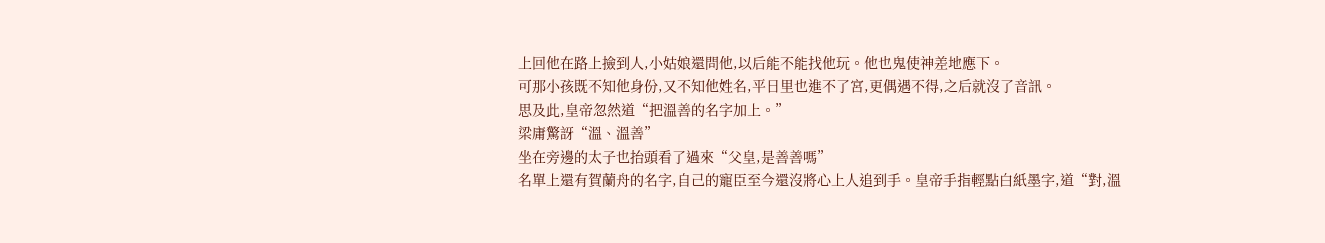上回他在路上撿到人,小姑娘還問他,以后能不能找他玩。他也鬼使神差地應下。
可那小孩既不知他身份,又不知他姓名,平日里也進不了宮,更偶遇不得,之后就沒了音訊。
思及此,皇帝忽然道“把溫善的名字加上。”
梁庸驚訝“溫、溫善”
坐在旁邊的太子也抬頭看了過來“父皇,是善善嗎”
名單上還有賀蘭舟的名字,自己的寵臣至今還沒將心上人追到手。皇帝手指輕點白紙墨字,道“對,溫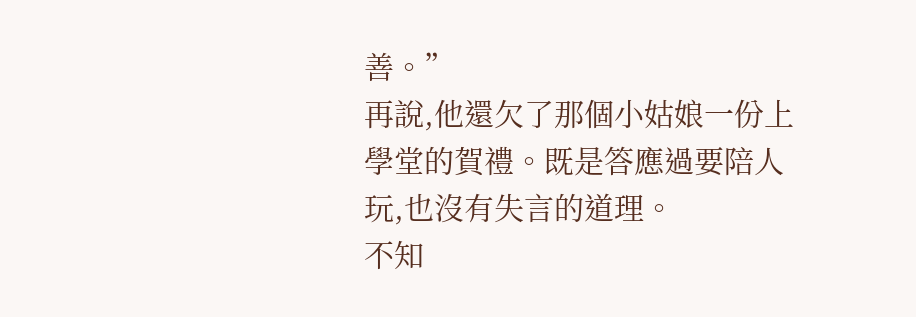善。”
再說,他還欠了那個小姑娘一份上學堂的賀禮。既是答應過要陪人玩,也沒有失言的道理。
不知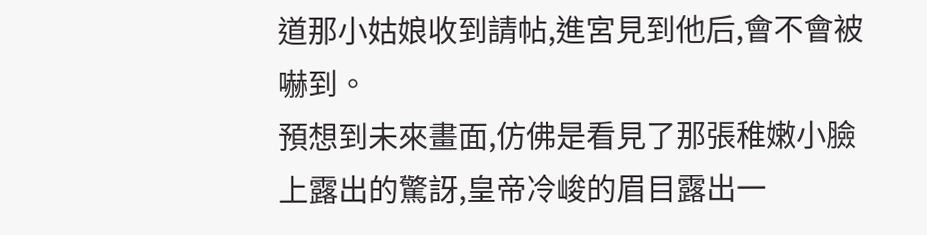道那小姑娘收到請帖,進宮見到他后,會不會被嚇到。
預想到未來畫面,仿佛是看見了那張稚嫩小臉上露出的驚訝,皇帝冷峻的眉目露出一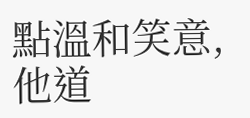點溫和笑意,他道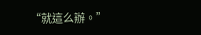“就這么辦。”